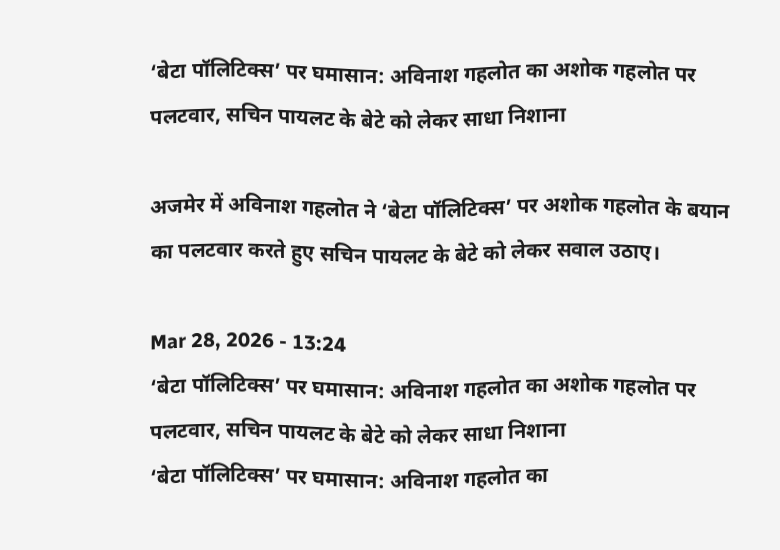‘बेटा पॉलिटिक्स’ पर घमासान: अविनाश गहलोत का अशोक गहलोत पर पलटवार, सचिन पायलट के बेटे को लेकर साधा निशाना

अजमेर में अविनाश गहलोत ने ‘बेटा पॉलिटिक्स’ पर अशोक गहलोत के बयान का पलटवार करते हुए सचिन पायलट के बेटे को लेकर सवाल उठाए।

Mar 28, 2026 - 13:24
‘बेटा पॉलिटिक्स’ पर घमासान: अविनाश गहलोत का अशोक गहलोत पर पलटवार, सचिन पायलट के बेटे को लेकर साधा निशाना
‘बेटा पॉलिटिक्स’ पर घमासान: अविनाश गहलोत का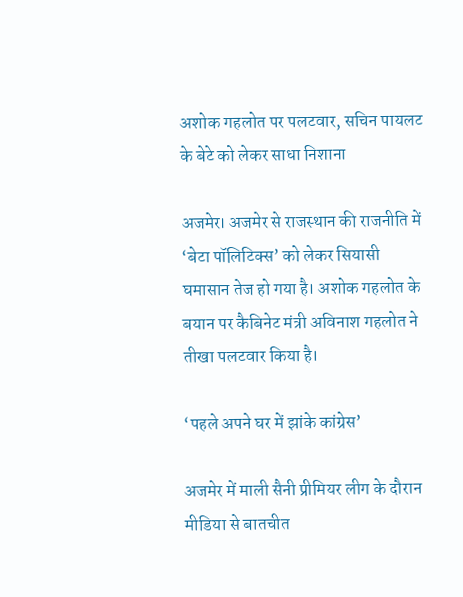अशोक गहलोत पर पलटवार, सचिन पायलट के बेटे को लेकर साधा निशाना

अजमेर। अजमेर से राजस्थान की राजनीति में ‘बेटा पॉलिटिक्स’ को लेकर सियासी घमासान तेज हो गया है। अशोक गहलोत के बयान पर कैबिनेट मंत्री अविनाश गहलोत ने तीखा पलटवार किया है।

‘पहले अपने घर में झांके कांग्रेस’

अजमेर में माली सैनी प्रीमियर लीग के दौरान मीडिया से बातचीत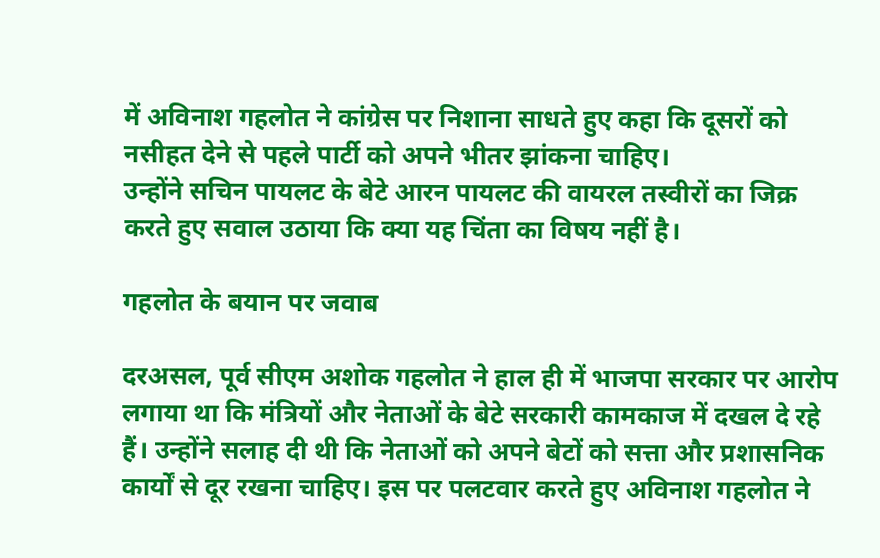में अविनाश गहलोत ने कांग्रेस पर निशाना साधते हुए कहा कि दूसरों को नसीहत देने से पहले पार्टी को अपने भीतर झांकना चाहिए।
उन्होंने सचिन पायलट के बेटे आरन पायलट की वायरल तस्वीरों का जिक्र करते हुए सवाल उठाया कि क्या यह चिंता का विषय नहीं है।

गहलोत के बयान पर जवाब

दरअसल, पूर्व सीएम अशोक गहलोत ने हाल ही में भाजपा सरकार पर आरोप लगाया था कि मंत्रियों और नेताओं के बेटे सरकारी कामकाज में दखल दे रहे हैं। उन्होंने सलाह दी थी कि नेताओं को अपने बेटों को सत्ता और प्रशासनिक कार्यों से दूर रखना चाहिए। इस पर पलटवार करते हुए अविनाश गहलोत ने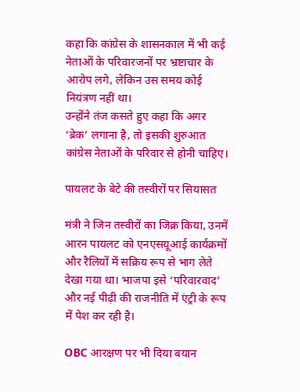कहा कि कांग्रेस के शासनकाल में भी कई नेताओं के परिवारजनों पर भ्रष्टाचार के आरोप लगे, लेकिन उस समय कोई नियंत्रण नहीं था।
उन्होंने तंज कसते हुए कहा कि अगर ‘ब्रेक’ लगाना है, तो इसकी शुरुआत कांग्रेस नेताओं के परिवार से होनी चाहिए।

पायलट के बेटे की तस्वीरों पर सियासत

मंत्री ने जिन तस्वीरों का जिक्र किया, उनमें आरन पायलट को एनएसयूआई कार्यक्रमों और रैलियों में सक्रिय रूप से भाग लेते देखा गया था। भाजपा इसे ‘परिवारवाद’ और नई पीढ़ी की राजनीति में एंट्री के रूप में पेश कर रही है।

OBC आरक्षण पर भी दिया बयान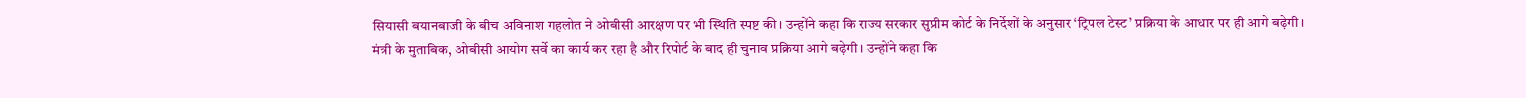सियासी बयानबाजी के बीच अविनाश गहलोत ने ओबीसी आरक्षण पर भी स्थिति स्पष्ट की। उन्होंने कहा कि राज्य सरकार सुप्रीम कोर्ट के निर्देशों के अनुसार ‘ट्रिपल टेस्ट’ प्रक्रिया के आधार पर ही आगे बढ़ेगी। मंत्री के मुताबिक, ओबीसी आयोग सर्वे का कार्य कर रहा है और रिपोर्ट के बाद ही चुनाव प्रक्रिया आगे बढ़ेगी। उन्होंने कहा कि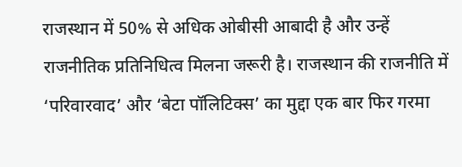राजस्थान में 50% से अधिक ओबीसी आबादी है और उन्हें राजनीतिक प्रतिनिधित्व मिलना जरूरी है। राजस्थान की राजनीति में ‘परिवारवाद’ और ‘बेटा पॉलिटिक्स’ का मुद्दा एक बार फिर गरमा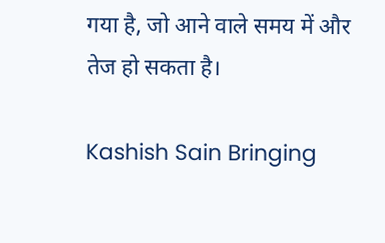गया है, जो आने वाले समय में और तेज हो सकता है।

Kashish Sain Bringing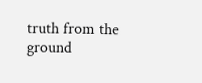truth from the ground